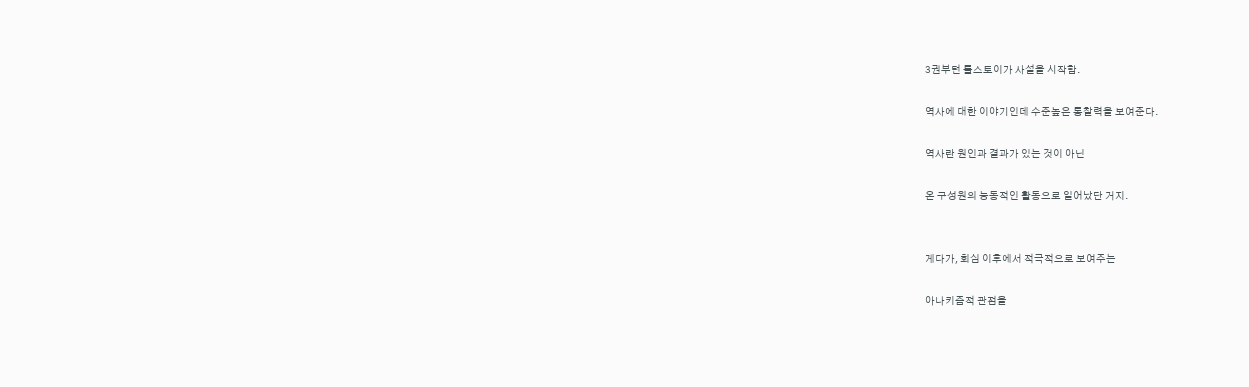3권부턴 톨스토이가 사설을 시작함.

역사에 대한 이야기인데 수준높은 통찰력을 보여준다.

역사란 원인과 결과가 있는 것이 아닌

온 구성원의 능동적인 활동으로 일어났단 거지.


게다가, 회심 이후에서 적극적으로 보여주는

아나키즘적 관점을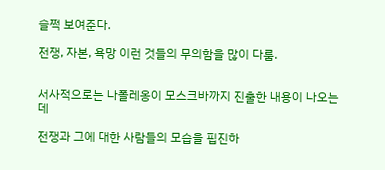슬쩍 보여준다.

전쟁, 자본, 욕망 이런 것들의 무의함을 많이 다룸.


서사적으로는 나폴레옹이 모스크바까지 진출한 내용이 나오는데

전쟁과 그에 대한 사람들의 모습을 핍진하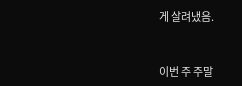게 살려냈음.


이번 주 주말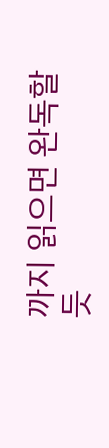까지 읽으면 완독할듯